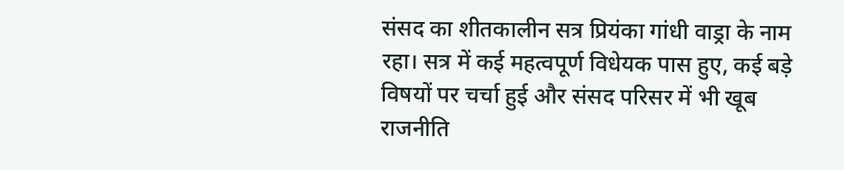संसद का शीतकालीन सत्र प्रियंका गांधी वाड्रा के नाम रहा। सत्र में कई महत्वपूर्ण विधेयक पास हुए, कई बड़े विषयों पर चर्चा हुई और संसद परिसर में भी खूब राजनीति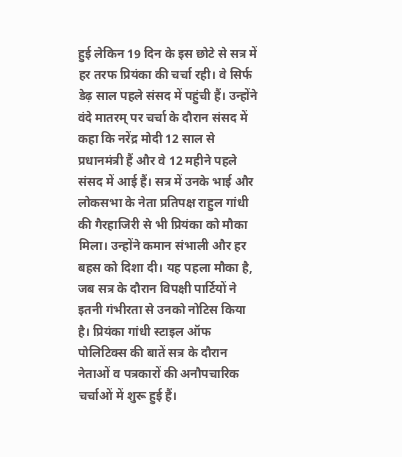हुई लेकिन 19 दिन के इस छोटे से सत्र में हर तरफ प्रियंका की चर्चा रही। वे सिर्फ डेढ़ साल पहले संसद में पहुंची हैं। उन्होंने वंदे मातरम् पर चर्चा के दौरान संसद में कहा कि नरेंद्र मोदी 12 साल से प्रधानमंत्री हैं और वे 12 महीने पहले संसद में आई हैं। सत्र में उनके भाई और लोकसभा के नेता प्रतिपक्ष राहुल गांधी की गैरहाजिरी से भी प्रियंका को मौका मिला। उन्होंने कमान संभाली और हर बहस को दिशा दी। यह पहला मौका है, जब सत्र के दौरान विपक्षी पार्टियों ने इतनी गंभीरता से उनको नोटिस किया है। प्रियंका गांधी स्टाइल ऑफ पोलिटिक्स की बातें सत्र के दौरान नेताओं व पत्रकारों की अनौपचारिक चर्चाओं में शुरू हुई हैं।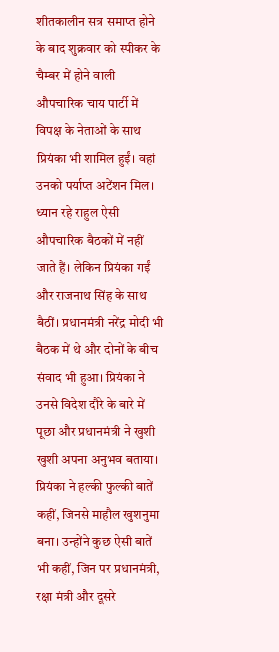शीतकालीन सत्र समाप्त होने के बाद शुक्रवार को स्पीकर के चैम्बर में होने वाली औपचारिक चाय पार्टी में विपक्ष के नेताओं के साथ प्रियंका भी शामिल हुईं। वहां उनको पर्याप्त अटेंशन मिल। ध्यान रहे राहुल ऐसी औपचारिक बैठकों में नहीं जाते हैं। लेकिन प्रियंका गईं और राजनाथ सिंह के साथ बैठीं। प्रधानमंत्री नरेंद्र मोदी भी बैठक में थे और दोनों के बीच संवाद भी हुआ। प्रियंका ने उनसे विदेश दौरे के बारे में पूछा और प्रधानमंत्री ने खुशी खुशी अपना अनुभव बताया। प्रियंका ने हल्की फुल्की बातें कहीं, जिनसे माहौल खुशनुमा बना। उन्होंने कुछ ऐसी बातें भी कहीं, जिन पर प्रधानमंत्री, रक्षा मंत्री और दूसरे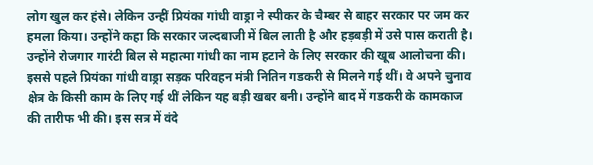लोग खुल कर हंसे। लेकिन उन्हीं प्रियंका गांधी वाड्रा ने स्पीकर के चैम्बर से बाहर सरकार पर जम कर हमला किया। उन्होंने कहा कि सरकार जल्दबाजी में बिल लाती है और हड़बड़ी में उसे पास कराती है। उन्होंने रोजगार गारंटी बिल से महात्मा गांधी का नाम हटाने के लिए सरकार की खूब आलोचना की।
इससे पहले प्रियंका गांधी वाड्रा सड़क परिवहन मंत्री नितिन गडकरी से मिलने गई थीं। वे अपने चुनाव क्षेत्र के किसी काम के लिए गई थीं लेकिन यह बड़ी खबर बनी। उन्होंने बाद में गडकरी के कामकाज की तारीफ भी की। इस सत्र में वंदे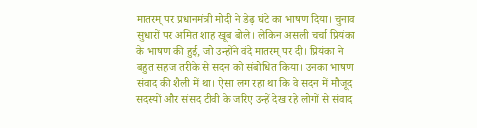मातरम् पर प्रधानमंत्री मोदी ने डेढ़ घंटे का भाषण दिया। चुनाव सुधारों पर अमित शाह खूब बोले। लेकिन असली चर्चा प्रियंका के भाषण की हुई, जो उन्होंने वंदे मातरम् पर दी। प्रियंका ने बहुत सहज तरीके से सदन को संबोधित किया। उनका भाषण संवाद की शैली में था। ऐसा लग रहा था कि वे सदन में मौजूद सदस्यों और संसद टीवी के जरिए उन्हें देख रहे लोगों से संवाद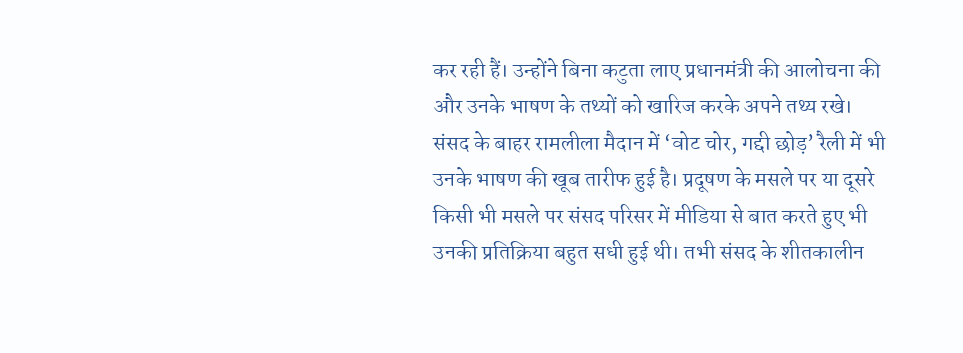कर रही हैं। उन्होंने बिना कटुता लाए प्रधानमंत्री की आलोचना की और उनके भाषण के तथ्यों को खारिज करके अपने तथ्य रखे। संसद के बाहर रामलीला मैदान में ‘वोट चोर, गद्दी छोड़’ रैली में भी उनके भाषण की खूब तारीफ हुई है। प्रदूषण के मसले पर या दूसरे किसी भी मसले पर संसद परिसर में मीडिया से बात करते हुए भी उनकी प्रतिक्रिया बहुत सधी हुई थी। तभी संसद के शीतकालीन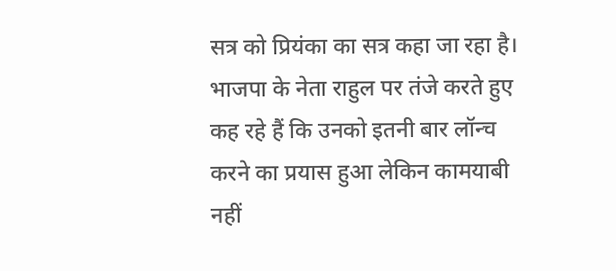सत्र को प्रियंका का सत्र कहा जा रहा है। भाजपा के नेता राहुल पर तंजे करते हुए कह रहे हैं कि उनको इतनी बार लॉन्च करने का प्रयास हुआ लेकिन कामयाबी नहीं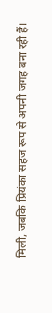मिली, जबकि प्रियंका सहज रूप से अपनी जगह बना रही हैं।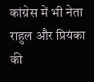कांग्रेस में भी नेता राहुल और प्रियंका की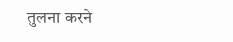तुलना करने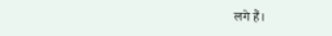लगे हैं।